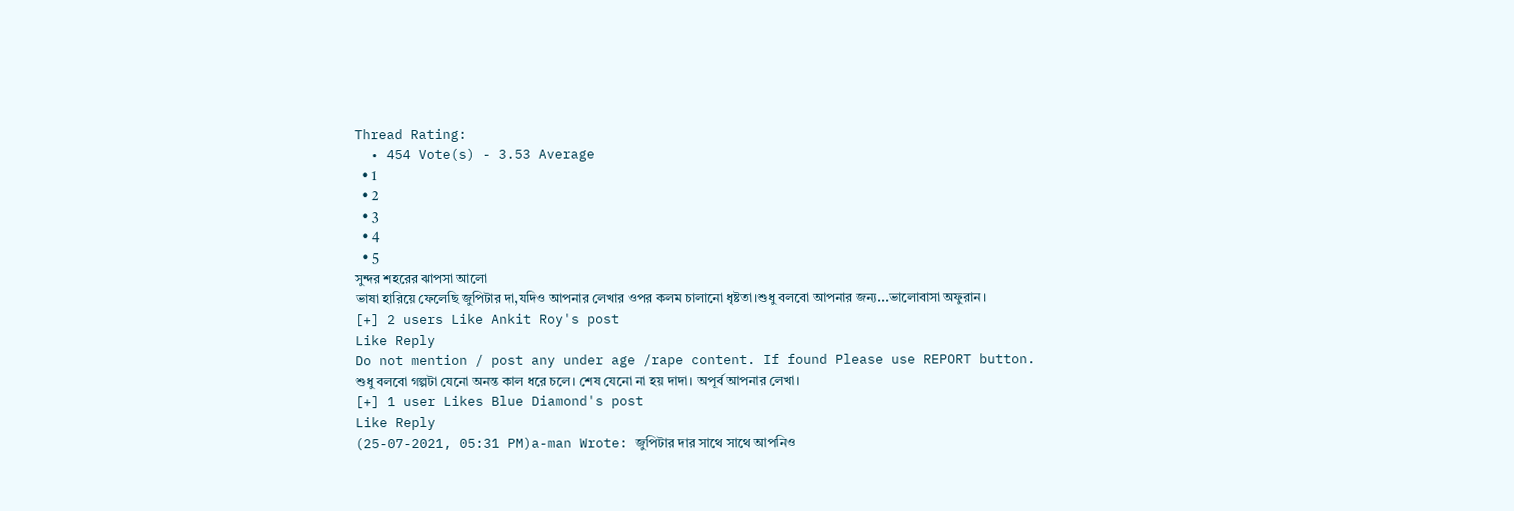Thread Rating:
  • 454 Vote(s) - 3.53 Average
  • 1
  • 2
  • 3
  • 4
  • 5
সুন্দর শহরের ঝাপসা আলো
ভাষা হারিয়ে ফেলেছি জুপিটার দা,যদিও আপনার লেখার ওপর কলম চালানো ধৃষ্টতা।শুধু বলবো আপনার জন্য...ভালোবাসা অফুরান।
[+] 2 users Like Ankit Roy's post
Like Reply
Do not mention / post any under age /rape content. If found Please use REPORT button.
শুধু বলবো গল্পটা যেনো অনন্ত কাল ধরে চলে। শেষ যেনো না হয় দাদা। অপূর্ব আপনার লেখা।
[+] 1 user Likes Blue Diamond's post
Like Reply
(25-07-2021, 05:31 PM)a-man Wrote: জুপিটার দার সাথে সাথে আপনিও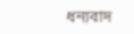ধন্যবাদ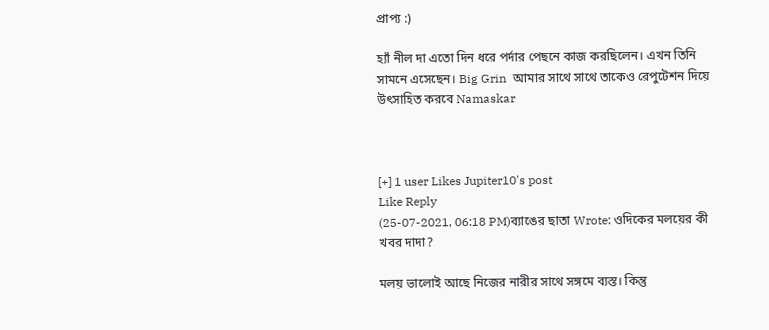প্রাপ্য :)

হ্যাঁ নীল দা এতো দিন ধরে পর্দার পেছনে কাজ করছিলেন। এখন তিনি সামনে এসেছেন। Big Grin  আমার সাথে সাথে তাকেও রেপুটেশন দিয়ে উৎসাহিত করবে Namaskar



[+] 1 user Likes Jupiter10's post
Like Reply
(25-07-2021, 06:18 PM)ব্যাঙের ছাতা Wrote: ওদিকের মলয়ের কী খবর দাদা?

মলয় ভালোই আছে নিজের নারীর সাথে সঙ্গমে ব্যস্ত। কিন্তু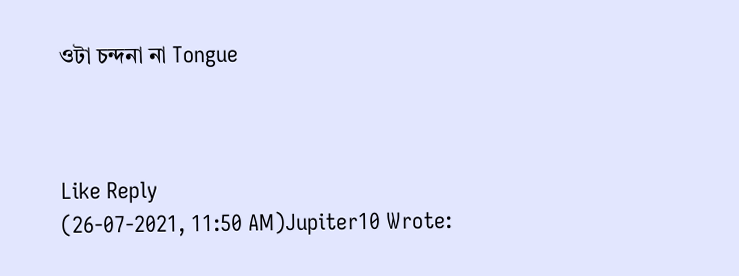ওটা চন্দনা না Tongue



Like Reply
(26-07-2021, 11:50 AM)Jupiter10 Wrote: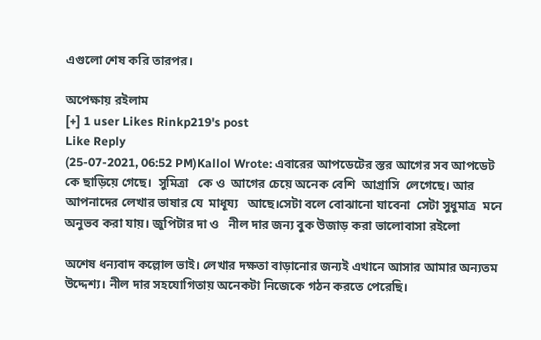এগুলো শেষ করি তারপর।

অপেক্ষায় রইলাম
[+] 1 user Likes Rinkp219's post
Like Reply
(25-07-2021, 06:52 PM)Kallol Wrote: এবারের আপডেটের স্তর আগের সব আপডেট কে ছাড়িয়ে গেছে।  সুমিত্রা   কে ও  আগের চেয়ে অনেক বেশি  আগ্ৰাসি  লেগেছে। আর আপনাদের লেখার ভাষার যে  মাধূয্য   আছে।সেটা বলে বোঝানো যাবেনা  সেটা সুধুমাত্র  মনে অনুভব করা যায়। জুপিটার দা ও   নীল দার জন্য বুক উজাড় করা ভালোবাসা রইলো

অশেষ ধন্যবাদ কল্লোল ভাই। লেখার দক্ষতা বাড়ানোর জন্যই এখানে আসার আমার অন্যতম উদ্দেশ্য। নীল দার সহযোগিতায় অনেকটা নিজেকে গঠন করতে পেরেছি।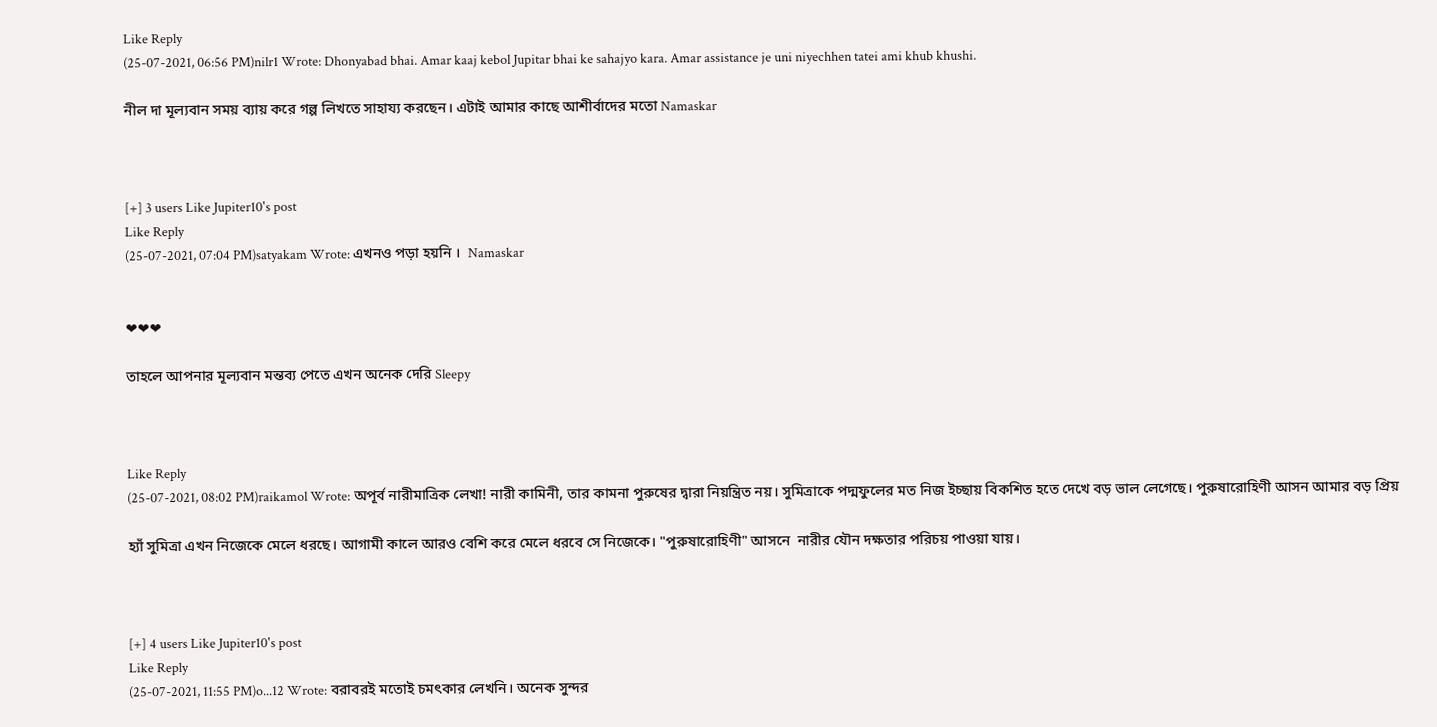Like Reply
(25-07-2021, 06:56 PM)nilr1 Wrote: Dhonyabad bhai. Amar kaaj kebol Jupitar bhai ke sahajyo kara. Amar assistance je uni niyechhen tatei ami khub khushi.

নীল দা মূল্যবান সময় ব্যায় করে গল্প লিখতে সাহায্য করছেন। এটাই আমার কাছে আশীর্বাদের মতো Namaskar



[+] 3 users Like Jupiter10's post
Like Reply
(25-07-2021, 07:04 PM)satyakam Wrote: এখনও পড়া হয়নি ।  Namaskar


❤❤❤

তাহলে আপনার মূল্যবান মন্তব্য পেতে এখন অনেক দেরি Sleepy



Like Reply
(25-07-2021, 08:02 PM)raikamol Wrote: অপূর্ব নারীমাত্রিক লেখা! নারী কামিনী, তার কামনা পুরুষের দ্বারা নিয়ন্ত্রিত নয়। সুমিত্রাকে পদ্মফুলের মত নিজ ইচ্ছায় বিকশিত হতে দেখে বড় ভাল লেগেছে। পুরুষারোহিণী আসন আমার বড় প্রিয়

হ্যাঁ সুমিত্রা এখন নিজেকে মেলে ধরছে। আগামী কালে আরও বেশি করে মেলে ধরবে সে নিজেকে। "পুরুষারোহিণী" আসনে  নারীর যৌন দক্ষতার পরিচয় পাওয়া যায়।



[+] 4 users Like Jupiter10's post
Like Reply
(25-07-2021, 11:55 PM)o...12 Wrote: বরাবরই মতোই চমৎকার লেখনি। অনেক সুন্দর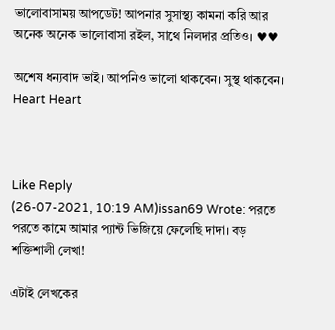ভালোবাসাময় আপডেট! আপনার সুসাস্থ্য কামনা করি আর অনেক অনেক ভালোবাসা রইল, সাথে নিলদার প্রতিও। ♥♥

অশেষ ধন্যবাদ ভাই। আপনিও ভালো থাকবেন। সুস্থ থাকবেন। Heart Heart



Like Reply
(26-07-2021, 10:19 AM)issan69 Wrote: পরতে পরতে কামে আমার প্যান্ট ভিজিয়ে ফেলেছি দাদা। বড় শক্তিশালী লেখা!

এটাই লেখকের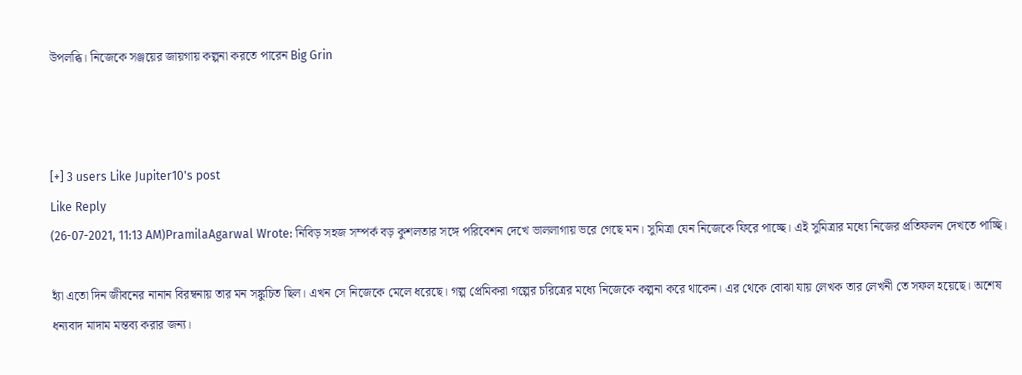উপলব্ধি। নিজেকে সঞ্জয়ের জায়গায় কল্পনা করতে পারেন Big Grin



[+] 3 users Like Jupiter10's post
Like Reply
(26-07-2021, 11:13 AM)PramilaAgarwal Wrote: নিবিড় সহজ সম্পর্ক বড় কুশলতার সঙ্গে পরিবেশন দেখে ভাললাগায় ভরে গেছে মন। সুমিত্রা যেন নিজেকে ফিরে পাচ্ছে। এই সুমিত্রার মধ্যে নিজের প্রতিফলন দেখতে পাচ্ছি।

হ্যাঁ এতো দিন জীবনের নানান বিরম্বনায় তার মন সঙ্কুচিত ছিল। এখন সে নিজেকে মেলে ধরেছে। গল্প প্রেমিকরা গল্পের চরিত্রের মধ্যে নিজেকে কল্পনা করে থাকেন। এর থেকে বোঝা যায় লেখক তার লেখনী তে সফল হয়েছে। অশেষ ধন্যবাদ মাদাম মন্তব্য করার জন্য।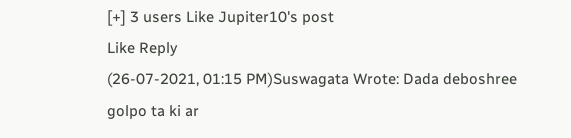[+] 3 users Like Jupiter10's post
Like Reply
(26-07-2021, 01:15 PM)Suswagata Wrote: Dada deboshree golpo ta ki ar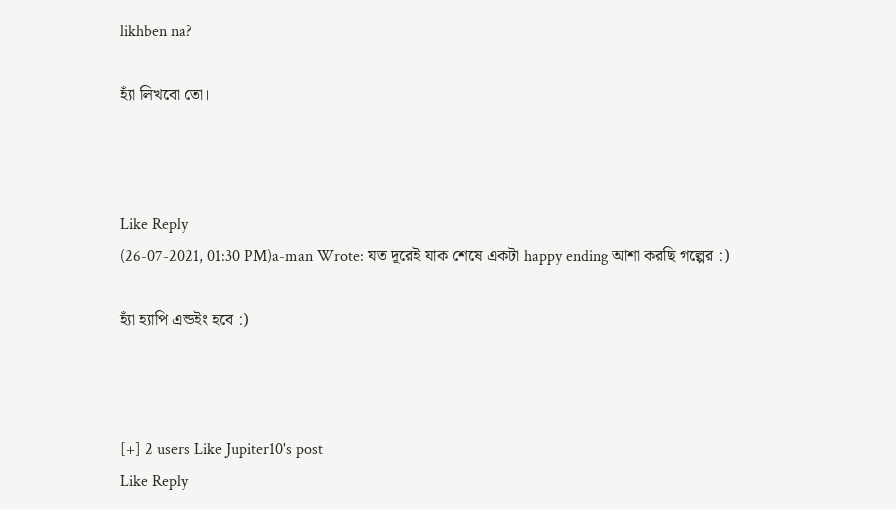likhben na?

হ্যাঁ লিখবো তো।



Like Reply
(26-07-2021, 01:30 PM)a-man Wrote: যত দূরেই যাক শেষে একটা happy ending আশা করছি গল্পের :)

হ্যাঁ হ্যাপি এন্ডইং হবে :)



[+] 2 users Like Jupiter10's post
Like Reply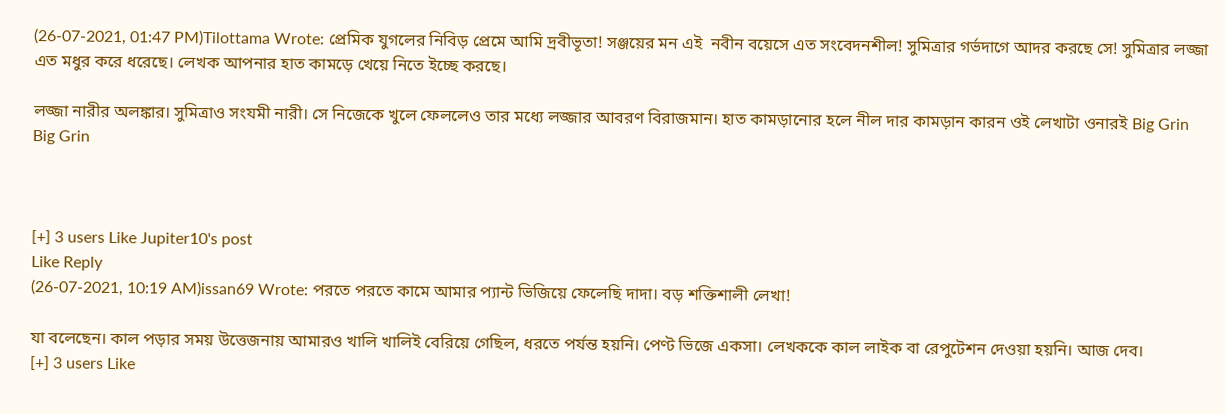(26-07-2021, 01:47 PM)Tilottama Wrote: প্রেমিক যুগলের নিবিড় প্রেমে আমি দ্রবীভূতা! সঞ্জয়ের মন এই  নবীন বয়েসে এত সংবেদনশীল! সুমিত্রার গর্ভদাগে আদর করছে সে! সুমিত্রার লজ্জা এত মধুর করে ধরেছে। লেখক আপনার হাত কামড়ে খেয়ে নিতে ইচ্ছে করছে।

লজ্জা নারীর অলঙ্কার। সুমিত্রাও সংযমী নারী। সে নিজেকে খুলে ফেললেও তার মধ্যে লজ্জার আবরণ বিরাজমান। হাত কামড়ানোর হলে নীল দার কামড়ান কারন ওই লেখাটা ওনারই Big Grin Big Grin



[+] 3 users Like Jupiter10's post
Like Reply
(26-07-2021, 10:19 AM)issan69 Wrote: পরতে পরতে কামে আমার প্যান্ট ভিজিয়ে ফেলেছি দাদা। বড় শক্তিশালী লেখা!

যা বলেছেন। কাল পড়ার সময় উত্তেজনায় আমারও খালি খালিই বেরিয়ে গেছিল, ধরতে পর্যন্ত হয়নি। পেণ্ট ভিজে একসা। লেখককে কাল লাইক বা রেপুটেশন দেওয়া হয়নি। আজ দেব।
[+] 3 users Like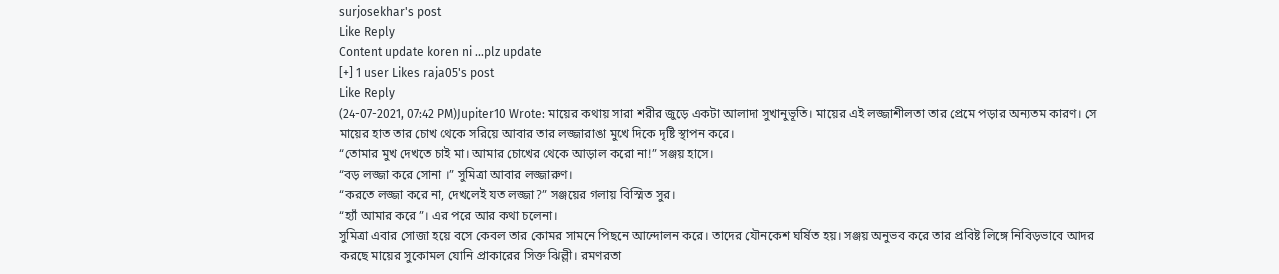surjosekhar's post
Like Reply
Content update koren ni ...plz update
[+] 1 user Likes raja05's post
Like Reply
(24-07-2021, 07:42 PM)Jupiter10 Wrote: মায়ের কথায় সারা শরীর জুড়ে একটা আলাদা সুখানুভূতি। মায়ের এই লজ্জাশীলতা তার প্রেমে পড়ার অন্যতম কারণ। সে মায়ের হাত তার চোখ থেকে সরিয়ে আবার তার লজ্জারাঙা মুখে দিকে দৃষ্টি স্থাপন করে।
“তোমার মুখ দেখতে চাই মা। আমার চোখের থেকে আড়াল করো না!” সঞ্জয় হাসে।
“বড় লজ্জা করে সোনা ।” সুমিত্রা আবার লজ্জারুণ।
“করতে লজ্জা করে না, দেখলেই যত লজ্জা?” সঞ্জয়ের গলায় বিস্মিত সুর।
“হ্যাঁ আমার করে”। এর পরে আর কথা চলেনা।
সুমিত্রা এবার সোজা হয়ে বসে কেবল তার কোমর সামনে পিছনে আন্দোলন করে। তাদের যৌনকেশ ঘর্ষিত হয়। সঞ্জয় অনুভব করে তার প্রবিষ্ট লিঙ্গে নিবিড়ভাবে আদর করছে মায়ের সুকোমল যোনি প্রাকারের সিক্ত ঝিল্লী। রমণরতা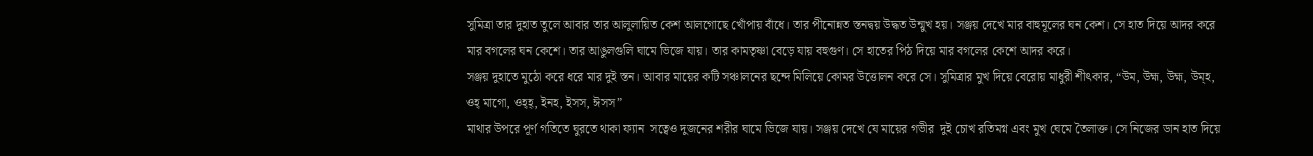সুমিত্রা তার দুহাত তুলে আবার তার আলুলায়িত কেশ আলগোছে খোঁপায় বাঁধে। তার পীনোন্নত স্তনদ্বয় উদ্ধত উন্মুখ হয়। সঞ্জয় দেখে মার বাহুমূলের ঘন কেশ। সে হাত দিয়ে আদর করে মার বগলের ঘন কেশে। তার আঙুলগুলি ঘামে ভিজে যায়। তার কামতৃষ্ণা বেড়ে যায় বহুগুণ। সে হাতের পিঠ দিয়ে মার বগলের কেশে আদর করে।
সঞ্জয় দুহাতে মুঠো করে ধরে মার দুই স্তন। আবার মায়ের কটি সঞ্চালনের ছন্দে মিলিয়ে কোমর উত্তোলন করে সে। সুমিত্রার মুখ দিয়ে বেরোয় মাধুরী শীৎকার, “উম, উহ্ম, উহ্ম, উম্হ, ওহ্ মাগো, ওহ্হ্, ইনহ, ইসস, ঈসস”
মাথার উপরে পূর্ণ গতিতে ঘুরতে থাকা ফ্যান  সত্বেও দুজনের শরীর ঘামে ভিজে যায়। সঞ্জয় দেখে যে মায়ের গভীর  দুই চোখ রতিমগ্ন এবং মুখ ঘেমে তৈলাক্ত। সে নিজের ডান হাত দিয়ে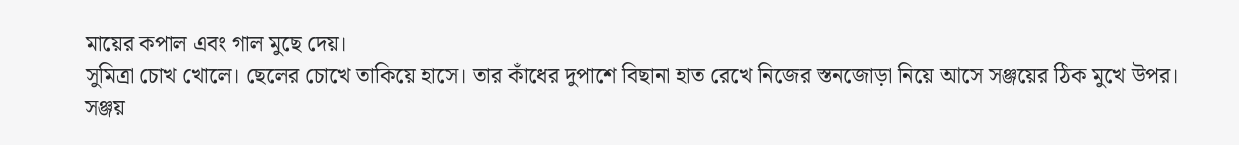মায়ের কপাল এবং গাল মুছে দেয়।
সুমিত্রা চোখ খোলে। ছেলের চোখে তাকিয়ে হাসে। তার কাঁধের দুপাশে বিছানা হাত রেখে নিজের স্তনজোড়া নিয়ে আসে সঞ্জয়ের ঠিক মুখে উপর।
সঞ্জয়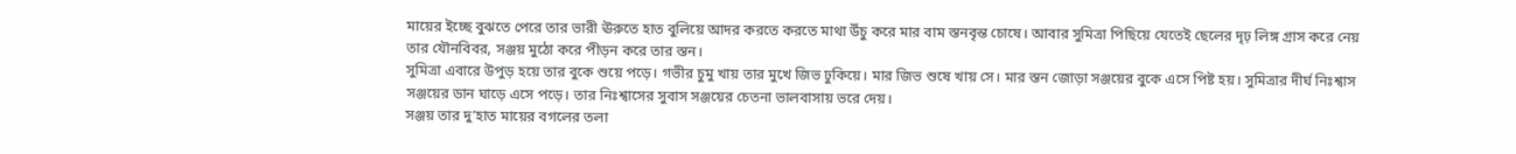মায়ের ইচ্ছে বুঝতে পেরে তার ভারী ঊরুতে হাত বুলিয়ে আদর করতে করতে মাথা উঁচু করে মার বাম স্তনবৃন্ত চোষে। আবার সুমিত্রা পিছিয়ে যেতেই ছেলের দৃঢ় লিঙ্গ গ্রাস করে নেয় তার যৌনবিবর, সঞ্জয় মুঠো করে পীড়ন করে তার স্তন।
সুমিত্রা এবারে উপুড় হয়ে তার বুকে শুয়ে পড়ে। গভীর চুমু খায় তার মুখে জিভ ঢুকিয়ে। মার জিভ শুষে খায় সে। মার স্তন জোড়া সঞ্জয়ের বুকে এসে পিষ্ট হয়। সুমিত্রার দীর্ঘ নিঃশ্বাস  সঞ্জয়ের ডান ঘাড়ে এসে পড়ে। তার নিঃশ্বাসের সুবাস সঞ্জয়ের চেতনা ভালবাসায় ভরে দেয়।
সঞ্জয় তার দু’হাত মায়ের বগলের তলা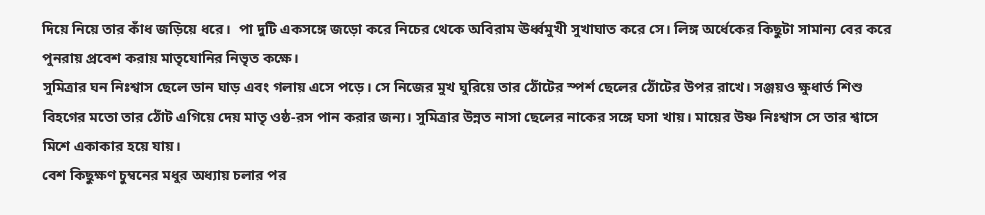দিয়ে নিয়ে তার কাঁধ জড়িয়ে ধরে।  পা দুটি একসঙ্গে জড়ো করে নিচের থেকে অবিরাম ঊর্ধ্বমুখী সুখাঘাত করে সে। লিঙ্গ অর্ধেকের কিছুটা সামান্য বের করে পুনরায় প্রবেশ করায় মাতৃযোনির নিভৃত কক্ষে।
সুমিত্রার ঘন নিঃশ্বাস ছেলে ডান ঘাড় এবং গলায় এসে পড়ে। সে নিজের মুখ ঘুরিয়ে তার ঠোঁটের স্পর্শ ছেলের ঠোঁটের উপর রাখে। সঞ্জয়ও ক্ষুধার্ত শিশু বিহগের মতো তার ঠোঁট এগিয়ে দেয় মাতৃ ওষ্ঠ-রস পান করার জন্য। সুমিত্রার উন্নত নাসা ছেলের নাকের সঙ্গে ঘসা খায়। মায়ের উষ্ণ নিঃশ্বাস সে তার শ্বাসে মিশে একাকার হয়ে যায়।
বেশ কিছুক্ষণ চুম্বনের মধুর অধ্যায় চলার পর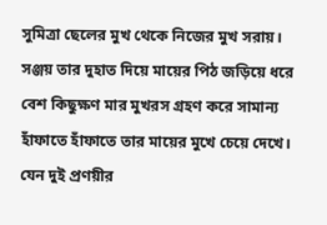সুমিত্রা ছেলের মুখ থেকে নিজের মুখ সরায়। সঞ্জয় তার দুহাত দিয়ে মায়ের পিঠ জড়িয়ে ধরে বেশ কিছুক্ষণ মার মুখরস গ্রহণ করে সামান্য হাঁফাতে হাঁফাতে তার মায়ের মুখে চেয়ে দেখে।  যেন দুই প্রণয়ীর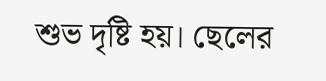শুভ দৃষ্টি হয়। ছেলের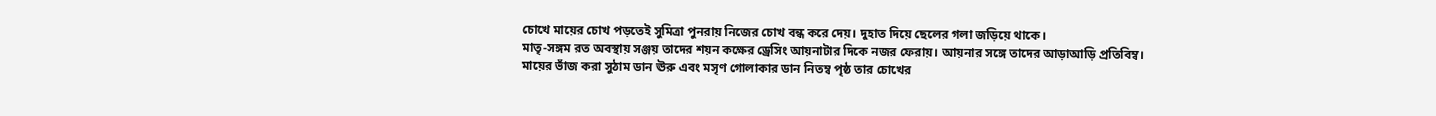চোখে মায়ের চোখ পড়তেই সুমিত্রা পুনরায় নিজের চোখ বন্ধ করে দেয়। দুহাত দিয়ে ছেলের গলা জড়িয়ে থাকে।
মাতৃ-সঙ্গম রত অবস্থায় সঞ্জয় তাদের শয়ন কক্ষের ড্রেসিং আয়নাটার দিকে নজর ফেরায়। আয়নার সঙ্গে তাদের আড়াআড়ি প্রতিবিম্ব।
মায়ের ভাঁজ করা সুঠাম ডান ঊরু এবং মসৃণ গোলাকার ডান নিতম্ব পৃষ্ঠ তার চোখের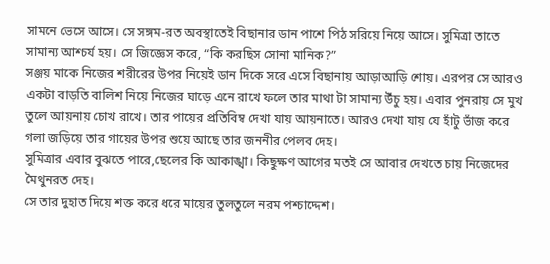সামনে ভেসে আসে। সে সঙ্গম-রত অবস্থাতেই বিছানার ডান পাশে পিঠ সরিয়ে নিয়ে আসে। সুমিত্রা তাতে সামান্য আশ্চর্য হয়। সে জিজ্ঞেস করে, “কি করছিস সোনা মানিক?”
সঞ্জয় মাকে নিজের শরীরের উপর নিয়েই ডান দিকে সরে এসে বিছানায় আড়াআড়ি শোয়। এরপর সে আরও একটা বাড়তি বালিশ নিয়ে নিজের ঘাড়ে এনে রাখে ফলে তার মাথা টা সামান্য উঁচু হয়। এবার পুনরায় সে মুখ তুলে আয়নায় চোখ রাখে। তার পায়ের প্রতিবিম্ব দেখা যায় আয়নাতে। আরও দেখা যায় যে হাঁটু ভাঁজ করে গলা জড়িয়ে তার গায়ের উপর শুয়ে আছে তার জননীর পেলব দেহ।
সুমিত্রার এবার বুঝতে পারে,ছেলের কি আকাঙ্খা। কিছুক্ষণ আগের মতই সে আবার দেখতে চায় নিজেদের মৈথুনরত দেহ।
সে তার দুহাত দিয়ে শক্ত করে ধরে মায়ের তুলতুলে নরম পশ্চাদ্দেশ।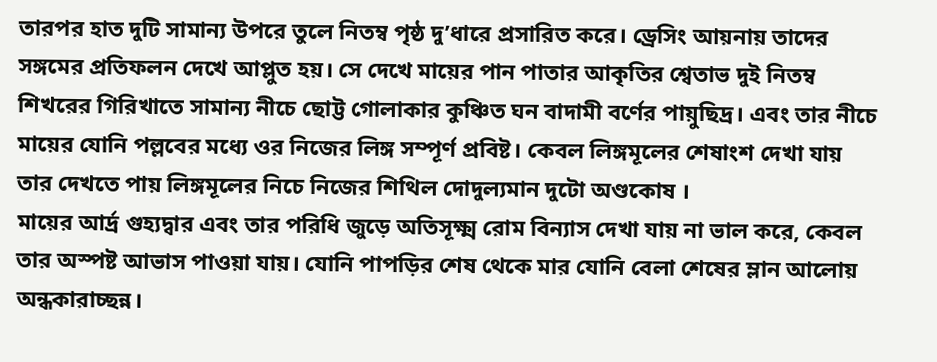তারপর হাত দুটি সামান্য উপরে তুলে নিতম্ব পৃষ্ঠ দু’ধারে প্রসারিত করে। ড্রেসিং আয়নায় তাদের সঙ্গমের প্রতিফলন দেখে আপ্লুত হয়। সে দেখে মায়ের পান পাতার আকৃতির শ্বেতাভ দুই নিতম্ব শিখরের গিরিখাতে সামান্য নীচে ছোট্ট গোলাকার কুঞ্চিত ঘন বাদামী বর্ণের পায়ুছিদ্র। এবং তার নীচে মায়ের যোনি পল্লবের মধ্যে ওর নিজের লিঙ্গ সম্পূর্ণ প্রবিষ্ট। কেবল লিঙ্গমূলের শেষাংশ দেখা যায় তার দেখতে পায় লিঙ্গমূলের নিচে নিজের শিথিল দোদুল্যমান দুটো অণ্ডকোষ ।
মায়ের আর্দ্র গুহ্যদ্বার এবং তার পরিধি জুড়ে অতিসূক্ষ্ম রোম বিন্যাস দেখা যায় না ভাল করে, কেবল তার অস্পষ্ট আভাস পাওয়া যায়। যোনি পাপড়ির শেষ থেকে মার যোনি বেলা শেষের ম্লান আলোয় অন্ধকারাচ্ছন্ন।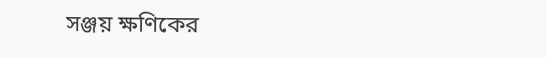সঞ্জয় ক্ষণিকের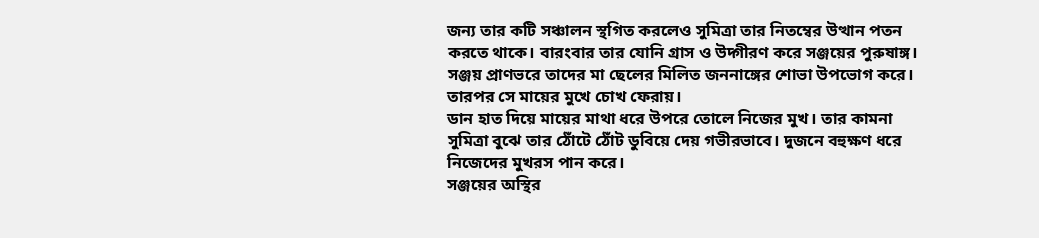জন্য তার কটি সঞ্চালন স্থগিত করলেও সুমিত্রা তার নিতম্বের উত্থান পতন করতে থাকে। বারংবার তার যোনি গ্রাস ও উদ্গীরণ করে সঞ্জয়ের পুরুষাঙ্গ। সঞ্জয় প্রাণভরে তাদের মা ছেলের মিলিত জননাঙ্গের শোভা উপভোগ করে। তারপর সে মায়ের মুখে চোখ ফেরায়।
ডান হাত দিয়ে মায়ের মাথা ধরে উপরে তোলে নিজের মুখ। তার কামনা সুমিত্রা বুঝে তার ঠোঁটে ঠোঁট ডুবিয়ে দেয় গভীরভাবে। দুজনে বহুক্ষণ ধরে নিজেদের মুখরস পান করে।
সঞ্জয়ের অস্থির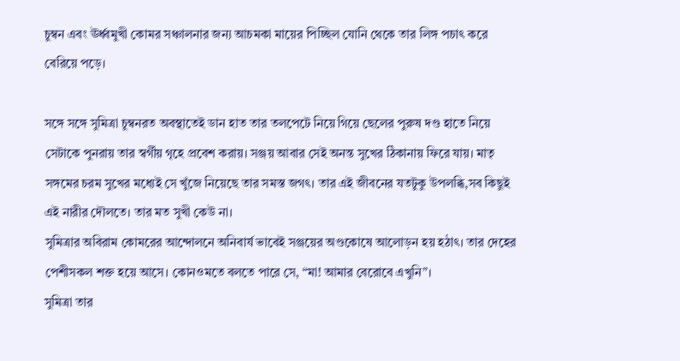চুম্বন এবং ঊর্ধ্বমুখী কোমর সঞ্চালনার জন্য আচমকা মায়ের পিচ্ছিল যোনি থেকে তার লিঙ্গ পচাৎ করে বেরিয়ে পড়ে।

সঙ্গে সঙ্গে সুমিত্রা চুম্বনরত অবস্থাতেই ডান হাত তার তলপেটে নিয়ে গিয়ে ছেলের পুরুষ দণ্ড হাতে নিয়ে সেটাকে পুনরায় তার স্বর্গীয় গৃহে প্রবেশ করায়। সঞ্জয় আবার সেই অনন্ত সুখের ঠিকানায় ফিরে যায়। মাতৃ সঙ্গমের চরম সুখের মধ্যেই সে খুঁজে নিয়েছে তার সমস্ত জগৎ। তার এই জীবনের যতটুকু উপলব্ধি,সব কিছুই এই নারীর দৌলতে। তার মত সুখী কেউ না।
সুমিত্রার অবিরাম কোমরের আন্দোলনে অনিবার্য ভাবেই সঞ্জয়ের অণ্ডকোষে আলোড়ন হয় হঠাৎ। তার দেহের পেশীসকল শক্ত হয়ে আসে। কোনওমতে বলতে পারে সে, “মা! আমার বেরোবে এখুনি”।
সুমিত্রা তার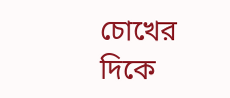চোখের দিকে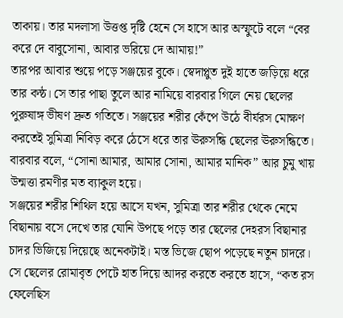তাকায়। তার মদলাসা উত্তপ্ত দৃষ্টি হেনে সে হাসে আর অস্ফুটে বলে “বের করে দে বাবুসোনা, আবার ভরিয়ে দে আমায়!”
তারপর আবার শুয়ে পড়ে সঞ্জয়ের বুকে। স্বেদাপ্লুত দুই হাতে জড়িয়ে ধরে তার কন্ঠ। সে তার পাছা তুলে আর নামিয়ে বারবার গিলে নেয় ছেলের পুরুষাঙ্গ ভীষণ দ্রুত গতিতে। সঞ্জয়ের শরীর কেঁপে উঠে বীর্যরস মোক্ষণ করতেই সুমিত্রা নিবিড় করে ঠেসে ধরে তার ঊরুসন্ধি ছেলের ঊরুসন্ধিতে। বারবার বলে, “সোনা আমার, আমার সোনা, আমার মানিক” আর চুমু খায় উন্মত্তা রমণীর মত ব্যাকুল হয়ে।
সঞ্জয়ের শরীর শিথিল হয়ে আসে যখন, সুমিত্রা তার শরীর থেকে নেমে বিছানায় বসে দেখে তার যোনি উপছে পড়ে তার ছেলের দেহরস বিছানার চাদর ভিজিয়ে দিয়েছে অনেকটাই। মস্ত ভিজে ছোপ পড়েছে নতুন চাদরে।
সে ছেলের রোমাবৃত পেটে হাত দিয়ে আদর করতে করতে হাসে, “কত রস ফেলেছিস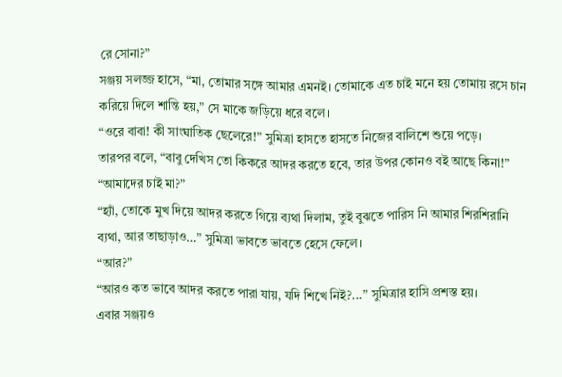রে সোনা?”
সঞ্জয় সলজ্জ হাসে, “মা, তোমার সঙ্গে আমার এমনই। তোমাকে এত চাই মনে হয় তোমায় রসে চান করিয়ে দিলে শান্তি হয়,” সে মাকে জড়িয়ে ধরে বলে।
“ওরে বাবা! কী সাংঘাতিক ছেলেরে!” সুমিত্রা হাসতে হাসতে নিজের বালিশে শুয়ে পড়ে।
তারপর বলে, “বাবু দেখিস তো কিকরে আদর করতে হবে, তার উপর কোনও বই আছে কিনা!”
“আমাদের চাই মা?”
“হ্যাঁ, তোকে মুখ দিয়ে আদর করতে গিয়ে ব্যথা দিলাম, তুই বুঝতে পারিস নি আমার শিরশিরানি ব্যথা, আর তাছাড়াও…” সুমিত্রা ভাবতে ভাবতে হেসে ফেলে।
“আর?”
“আরও কত ভাবে আদর করতে পারা যায়, যদি শিখে নিই?...” সুমিত্রার হাসি প্রশস্ত হয়।
এবার সঞ্জয়ও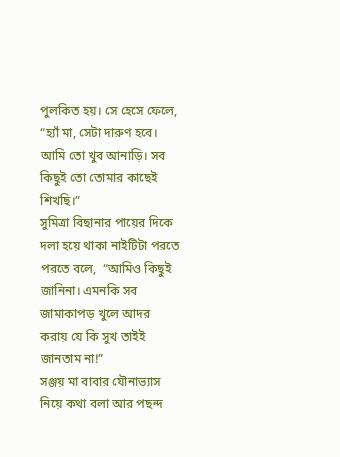পুলকিত হয়। সে হেসে ফেলে, “হ্যাঁ মা, সেটা দারুণ হবে। আমি তো খুব আনাড়ি। সব কিছুই তো তোমার কাছেই শিখছি।”
সুমিত্রা বিছানার পায়ের দিকে দলা হয়ে থাকা নাইটিটা পরতে পরতে বলে,  “আমিও কিছুই জানিনা। এমনকি সব জামাকাপড় খুলে আদর করায় যে কি সুখ তাইই জানতাম না!”
সঞ্জয় মা বাবার যৌনাভ্যাস নিয়ে কথা বলা আর পছন্দ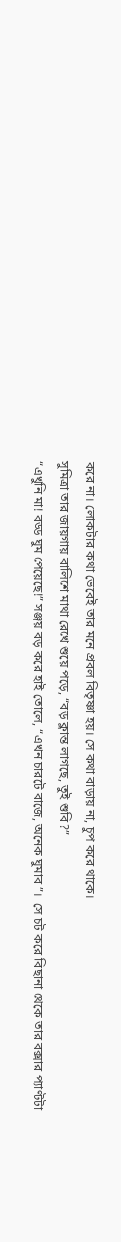করে না। লোকটার কথা ভেবেই তার মনে প্রবল বিতৃষ্ণা হয়। সে কথা বাড়ায় না, চুপ করে থাকে।
সুমিত্রা তার জায়গায় বালিশে মাথা রেখে শুয়ে পড়ে, “বড় ক্লান্ত লাগছে, তুই শুবি?”
“এখুনি মা! বড্ড ঘুম পেয়েছে!” সঞ্জয় বড় করে হাই তোলে, “এখন চারটে বাজে, অনেক ঘুমাব”।  সে চট করে বিছানা থেকে তার বক্সার প্যাণ্টটা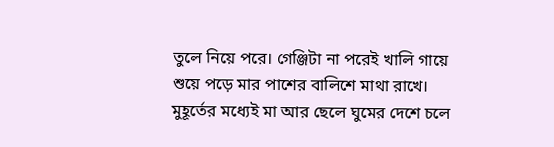তুলে নিয়ে পরে। গেঞ্জিটা না পরেই খালি গায়ে শুয়ে পড়ে মার পাশের বালিশে মাথা রাখে।
মুহূর্তের মধ্যেই মা আর ছেলে ঘুমের দেশে চলে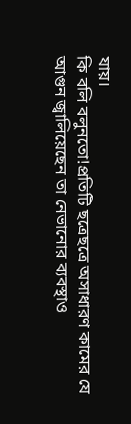যায়।
কি বলি বলুনতো!প্রতিটি ছত্রেছত্রে অসাধারণ কামের যে আগুন জ্বালিয়েছেন তা নেভানোর ব্যবস্থাও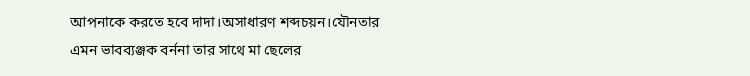আপনাকে করতে হবে দাদা।অসাধারণ শব্দচয়ন।যৌনতার এমন ভাবব্যঞ্জক বর্ননা তার সাথে মা ছেলের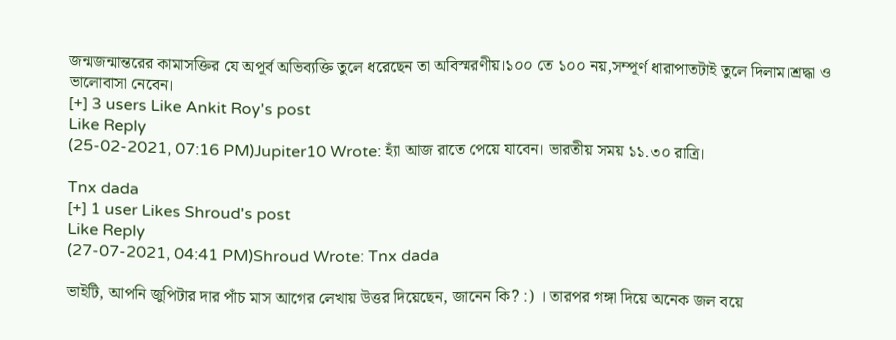জন্মজন্মান্তরের কামাসক্তির যে অপূর্ব অভিব্যক্তি তুলে ধরেছেন তা অবিস্মরণীয়।১০০ তে ১০০ নয়,সম্পূর্ণ ধারাপাতটাই তুলে দিলাম।শ্রদ্ধা ও ভালোবাসা নেবেন।
[+] 3 users Like Ankit Roy's post
Like Reply
(25-02-2021, 07:16 PM)Jupiter10 Wrote: হ্যাঁ আজ রাতে পেয়ে যাবেন। ভারতীয় সময় ১১.৩০ রাত্রি।

Tnx dada
[+] 1 user Likes Shroud's post
Like Reply
(27-07-2021, 04:41 PM)Shroud Wrote: Tnx dada

ভাইটি, আপনি জুপিটার দার পাঁচ মাস আগের লেখায় উত্তর দিয়েছেন, জানেন কি? :) । তারপর গঙ্গা দিয়ে অনেক জল বয়ে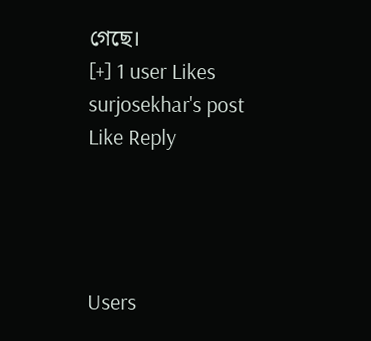গেছে।
[+] 1 user Likes surjosekhar's post
Like Reply




Users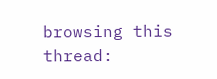browsing this thread: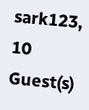sark123, 10 Guest(s)